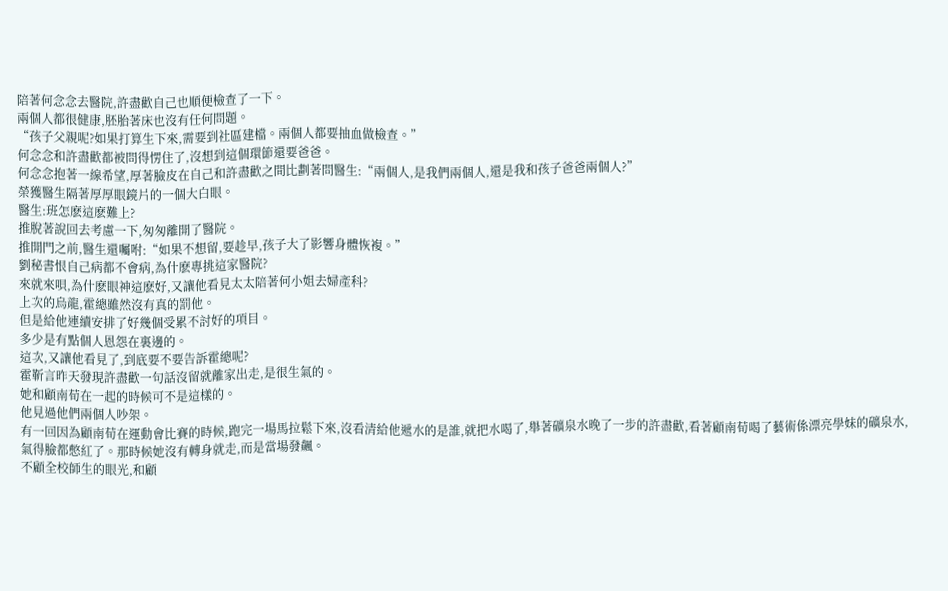陪著何念念去醫院,許盡歡自己也順便檢查了一下。
兩個人都很健康,胚胎著床也沒有任何問題。
“孩子父親呢?如果打算生下來,需要到社區建檔。兩個人都要抽血做檢查。”
何念念和許盡歡都被問得愣住了,沒想到這個環節還要爸爸。
何念念抱著一線希望,厚著臉皮在自己和許盡歡之間比劃著問醫生:“兩個人,是我們兩個人,還是我和孩子爸爸兩個人?”
榮獲醫生隔著厚厚眼鏡片的一個大白眼。
醫生:班怎麽這麽難上?
推脫著說回去考慮一下,匆匆離開了醫院。
推開門之前,醫生還囑咐:“如果不想留,要趁早,孩子大了影響身體恢複。”
劉秘書恨自己病都不會病,為什麽專挑這家醫院?
來就來唄,為什麽眼神這麽好,又讓他看見太太陪著何小姐去婦產科?
上次的烏龍,霍總雖然沒有真的罰他。
但是給他連續安排了好幾個受累不討好的項目。
多少是有點個人恩怨在裏邊的。
這次,又讓他看見了,到底要不要告訴霍總呢?
霍靳言昨天發現許盡歡一句話沒留就離家出走,是很生氣的。
她和顧南荀在一起的時候可不是這樣的。
他見過他們兩個人吵架。
有一回因為顧南荀在運動會比賽的時候,跑完一場馬拉鬆下來,沒看清給他遞水的是誰,就把水喝了,舉著礦泉水晚了一步的許盡歡,看著顧南荀喝了藝術係漂亮學妹的礦泉水,氣得臉都憋紅了。那時候她沒有轉身就走,而是當場發飆。
不顧全校師生的眼光,和顧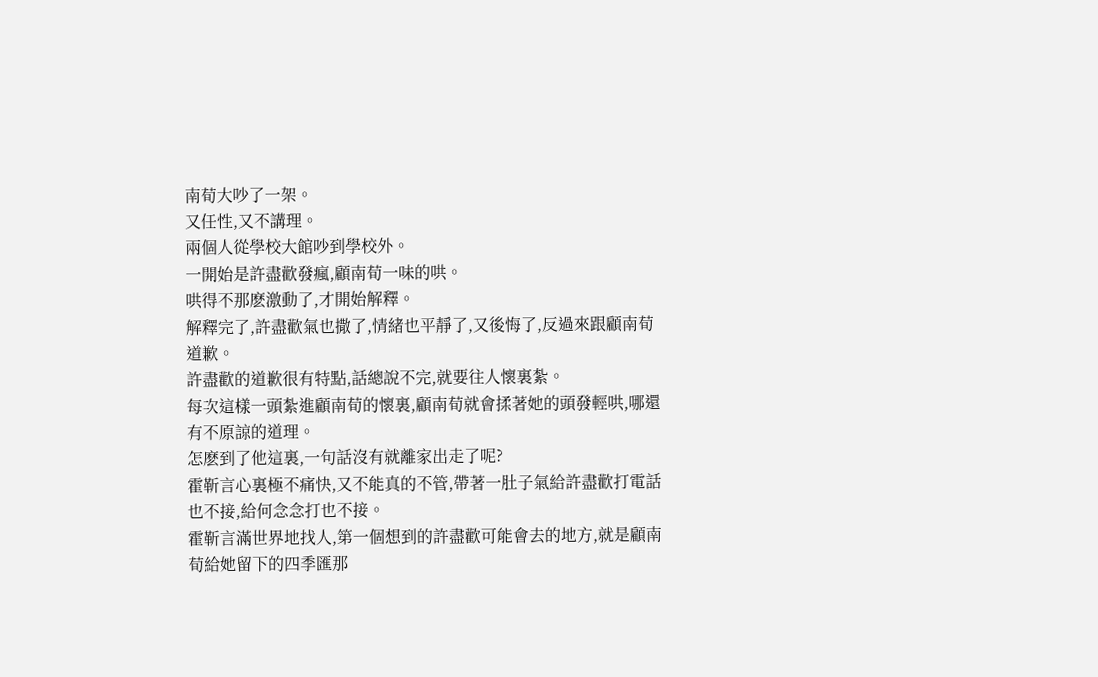南荀大吵了一架。
又任性,又不講理。
兩個人從學校大館吵到學校外。
一開始是許盡歡發瘋,顧南荀一味的哄。
哄得不那麽激動了,才開始解釋。
解釋完了,許盡歡氣也撒了,情緒也平靜了,又後悔了,反過來跟顧南荀道歉。
許盡歡的道歉很有特點,話總說不完,就要往人懷裏紮。
每次這樣一頭紮進顧南荀的懷裏,顧南荀就會揉著她的頭發輕哄,哪還有不原諒的道理。
怎麽到了他這裏,一句話沒有就離家出走了呢?
霍靳言心裏極不痛快,又不能真的不管,帶著一肚子氣給許盡歡打電話也不接,給何念念打也不接。
霍靳言滿世界地找人,第一個想到的許盡歡可能會去的地方,就是顧南荀給她留下的四季匯那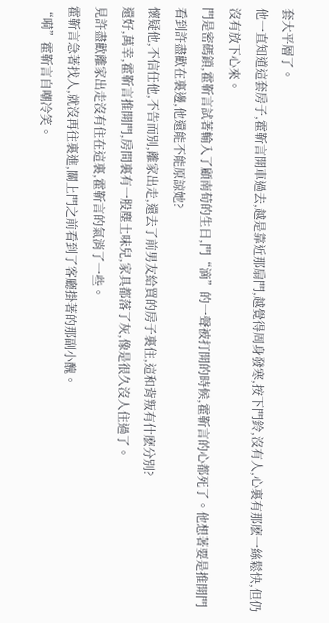套大平層了。
他一直知道這套房子,霍靳言開車過去,越是靠近那扇門,越覺得周身發寒,按下門鈴,沒有人,心裏有那麽一絲鬆快,但仍沒有放下心來。
門是密碼鎖,霍靳言試著輸入了顧南荀的生日,門“滴”的一聲被打開的時候,霍靳言的心都死了。他想著要是推開門看到許盡歡在裏邊,他還能不能原諒她?
懷疑他,不信任他,不告而別,離家出走,還去了前男友給買的房子裏住,這和背叛有什麽分別?
還好,萬幸,霍靳言推開門,房間裏有一股塵土味兒,家具都落了灰,像是很久沒人住過了。
見許盡歡離家出走沒有住在這裏,霍靳言的氣消了一些。
霍靳言急著找人,就沒再往裏進,關上門之前看到了客廳掛著的那副小醜。
“嗬”霍靳言自嘲冷笑。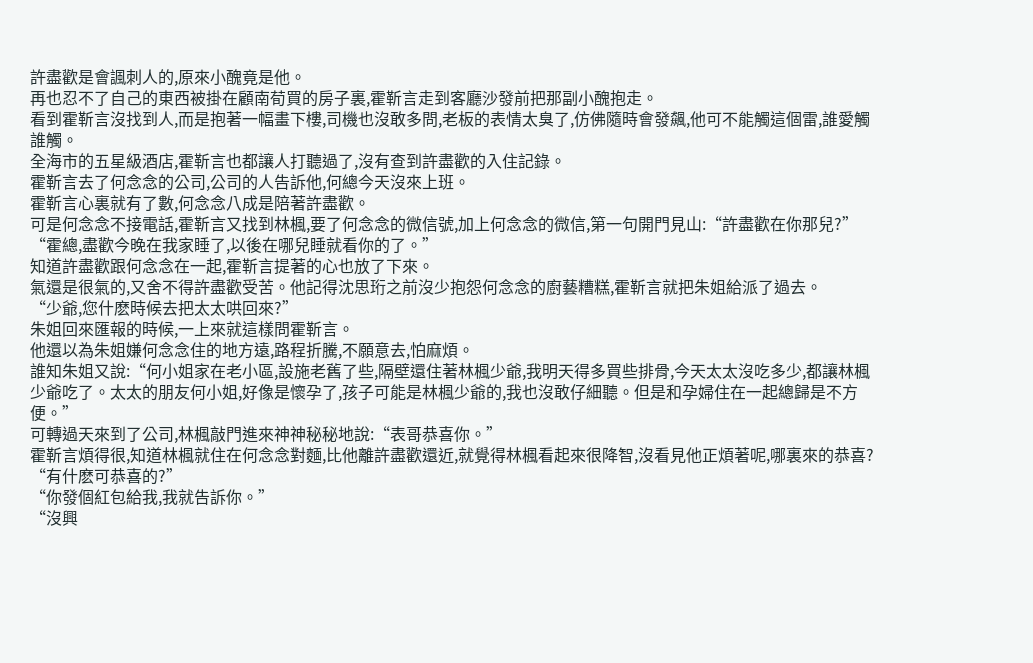許盡歡是會諷刺人的,原來小醜竟是他。
再也忍不了自己的東西被掛在顧南荀買的房子裏,霍靳言走到客廳沙發前把那副小醜抱走。
看到霍靳言沒找到人,而是抱著一幅畫下樓,司機也沒敢多問,老板的表情太臭了,仿佛隨時會發飆,他可不能觸這個雷,誰愛觸誰觸。
全海市的五星級酒店,霍靳言也都讓人打聽過了,沒有查到許盡歡的入住記錄。
霍靳言去了何念念的公司,公司的人告訴他,何總今天沒來上班。
霍靳言心裏就有了數,何念念八成是陪著許盡歡。
可是何念念不接電話,霍靳言又找到林楓,要了何念念的微信號,加上何念念的微信,第一句開門見山:“許盡歡在你那兒?”
“霍總,盡歡今晚在我家睡了,以後在哪兒睡就看你的了。”
知道許盡歡跟何念念在一起,霍靳言提著的心也放了下來。
氣還是很氣的,又舍不得許盡歡受苦。他記得沈思珩之前沒少抱怨何念念的廚藝糟糕,霍靳言就把朱姐給派了過去。
“少爺,您什麽時候去把太太哄回來?”
朱姐回來匯報的時候,一上來就這樣問霍靳言。
他還以為朱姐嫌何念念住的地方遠,路程折騰,不願意去,怕麻煩。
誰知朱姐又說:“何小姐家在老小區,設施老舊了些,隔壁還住著林楓少爺,我明天得多買些排骨,今天太太沒吃多少,都讓林楓少爺吃了。太太的朋友何小姐,好像是懷孕了,孩子可能是林楓少爺的,我也沒敢仔細聽。但是和孕婦住在一起總歸是不方便。”
可轉過天來到了公司,林楓敲門進來神神秘秘地說:“表哥恭喜你。”
霍靳言煩得很,知道林楓就住在何念念對麵,比他離許盡歡還近,就覺得林楓看起來很降智,沒看見他正煩著呢,哪裏來的恭喜?
“有什麽可恭喜的?”
“你發個紅包給我,我就告訴你。”
“沒興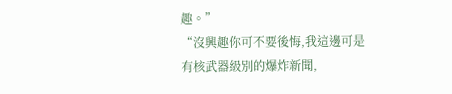趣。”
“沒興趣你可不要後悔,我這邊可是有核武器級別的爆炸新聞,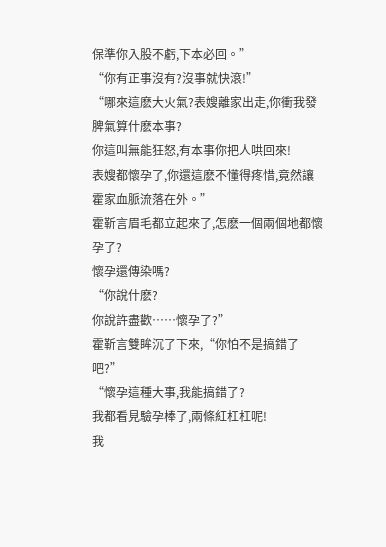保準你入股不虧,下本必回。”
“你有正事沒有?沒事就快滾!”
“哪來這麽大火氣?表嫂離家出走,你衝我發脾氣算什麽本事?
你這叫無能狂怒,有本事你把人哄回來!
表嫂都懷孕了,你還這麽不懂得疼惜,竟然讓霍家血脈流落在外。”
霍靳言眉毛都立起來了,怎麽一個兩個地都懷孕了?
懷孕還傳染嗎?
“你說什麽?
你說許盡歡……懷孕了?”
霍靳言雙眸沉了下來,“你怕不是搞錯了吧?”
“懷孕這種大事,我能搞錯了?
我都看見驗孕棒了,兩條紅杠杠呢!
我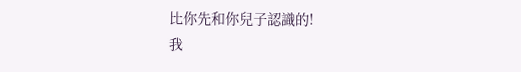比你先和你兒子認識的!
我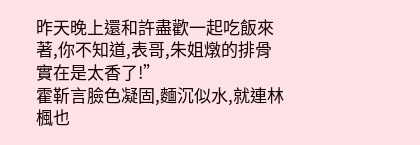昨天晚上還和許盡歡一起吃飯來著,你不知道,表哥,朱姐燉的排骨實在是太香了!”
霍靳言臉色凝固,麵沉似水,就連林楓也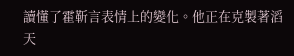讀懂了霍靳言表情上的變化。他正在克製著滔天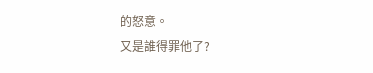的怒意。
又是誰得罪他了?